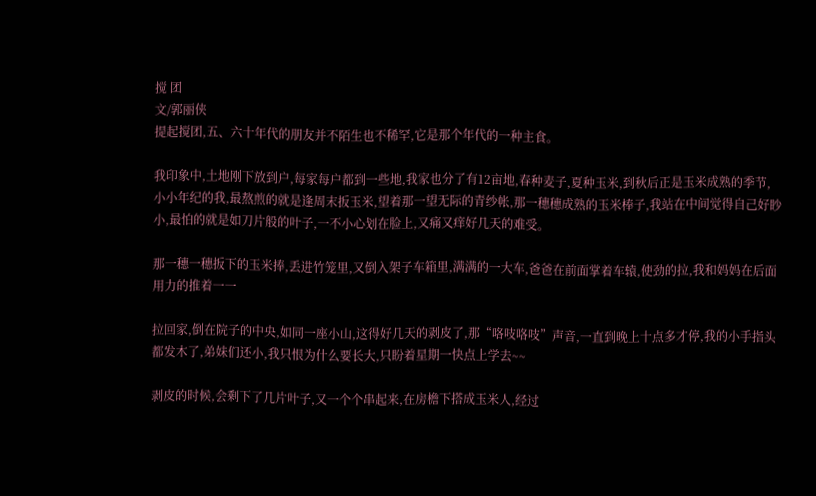搅 团
文/郭丽侠
提起搅团,五、六十年代的朋友并不陌生也不稀罕,它是那个年代的一种主食。

我印象中,土地刚下放到户,每家每户都到一些地,我家也分了有12亩地,春种麦子,夏种玉米,到秋后正是玉米成熟的季节,小小年纪的我,最熬煎的就是逢周末扳玉米,望着那一望无际的青纱帐,那一穗穗成熟的玉米棒子,我站在中间觉得自己好眇小,最怕的就是如刀片般的叶子,一不小心划在脸上,又痛又痒好几天的难受。

那一穗一穗扳下的玉米捧,丢进竹笼里,又倒入架子车箱里,满满的一大车,爸爸在前面掌着车辕,使劲的拉,我和妈妈在后面用力的推着一一

拉回家,倒在院子的中央,如同一座小山,这得好几天的剥皮了,那“咯吱咯吱”声音,一直到晚上十点多才停,我的小手指头都发木了,弟妹们还小,我只恨为什么要长大,只盼着星期一快点上学去~~

剥皮的时候,会剩下了几片叶子,又一个个串起来,在房檐下搭成玉米人,经过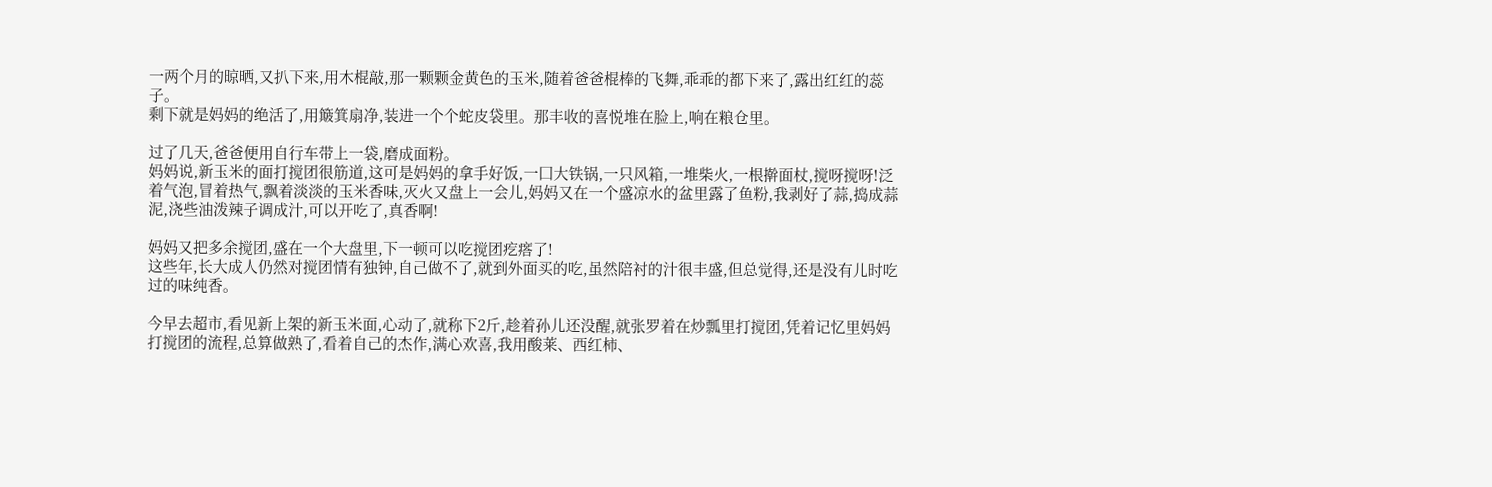一两个月的晾晒,又扒下来,用木棍敲,那一颗颗金黄色的玉米,随着爸爸棍棒的飞舞,乖乖的都下来了,露出红红的蕊子。
剩下就是妈妈的绝活了,用簸箕扇净,装进一个个蛇皮袋里。那丰收的喜悦堆在脸上,响在粮仓里。

过了几天,爸爸便用自行车带上一袋,磨成面粉。
妈妈说,新玉米的面打搅团很筋道,这可是妈妈的拿手好饭,一囗大铁锅,一只风箱,一堆柴火,一根擀面杖,搅呀搅呀!泛着气泡,冒着热气,飘着淡淡的玉米香味,灭火又盘上一会儿,妈妈又在一个盛凉水的盆里露了鱼粉,我剥好了蒜,捣成蒜泥,浇些油泼辣子调成汁,可以开吃了,真香啊!

妈妈又把多余搅团,盛在一个大盘里,下一顿可以吃搅团疙瘩了!
这些年,长大成人仍然对搅团情有独钟,自己做不了,就到外面买的吃,虽然陪衬的汁很丰盛,但总觉得,还是没有儿时吃过的味纯香。

今早去超市,看见新上架的新玉米面,心动了,就称下2斤,趁着孙儿还没醒,就张罗着在炒瓢里打搅团,凭着记忆里妈妈打搅团的流程,总算做熟了,看着自己的杰作,满心欢喜,我用酸莱、西红柿、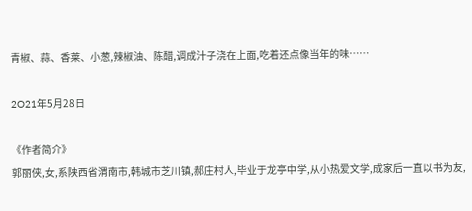青椒、蒜、香莱、小葱,辣椒油、陈醋,调成汁子浇在上面,吃着还点像当年的味……

2O21年5月28日

《作者简介》
郭丽侠,女,系陕西省渭南市,韩城市芝川镇,郝庄村人,毕业于龙亭中学,从小热爱文学,成家后一直以书为友,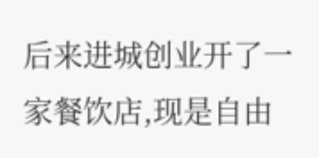后来进城创业开了一家餐饮店,现是自由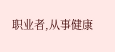职业者,从事健康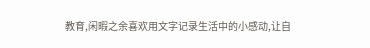教育,闲暇之余喜欢用文字记录生活中的小感动,让自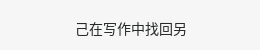己在写作中找回另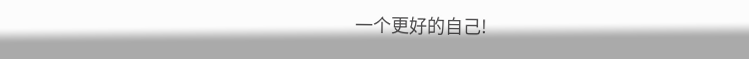一个更好的自己!